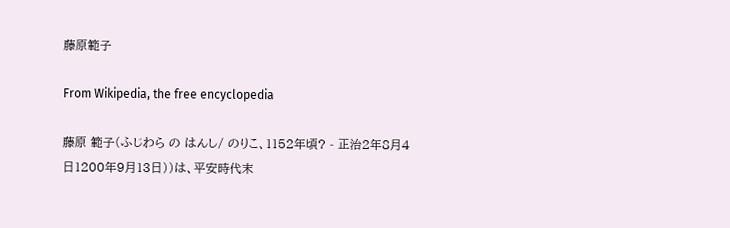藤原範子

From Wikipedia, the free encyclopedia

藤原 範子(ふじわら の はんし/ のりこ、1152年頃? - 正治2年8月4日1200年9月13日))は、平安時代末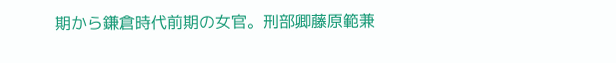期から鎌倉時代前期の女官。刑部卿藤原範兼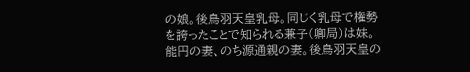の娘。後鳥羽天皇乳母。同じく乳母で権勢を誇ったことで知られる兼子(卿局)は妹。能円の妻、のち源通親の妻。後鳥羽天皇の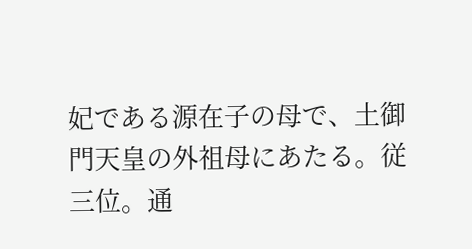妃である源在子の母で、土御門天皇の外祖母にあたる。従三位。通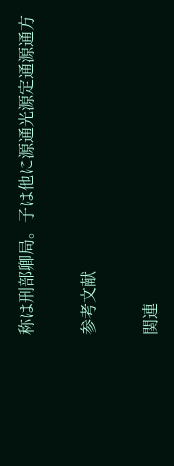称は刑部卿局。子は他に源通光源定通源通方

参考文献

関連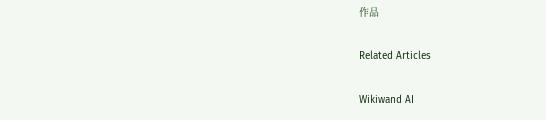作品

Related Articles

Wikiwand AI